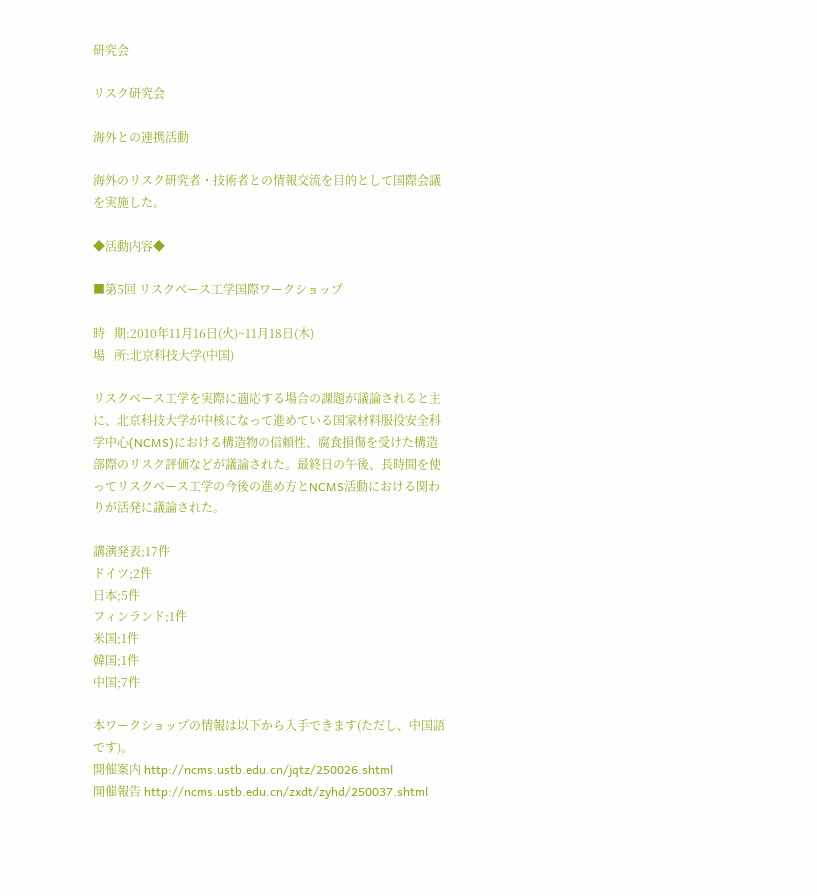研究会

リスク研究会

海外との連携活動

海外のリスク研究者・技術者との情報交流を目的として国際会議を実施した。

◆活動内容◆

■第5回 リスクベース工学国際ワークショップ

時   期:2010年11月16日(火)~11月18日(木)
場   所:北京科技大学(中国)

リスクベース工学を実際に適応する場合の課題が議論されると主に、北京科技大学が中核になって進めている国家材料服役安全科学中心(NCMS)における構造物の信頼性、腐食損傷を受けた構造部際のリスク評価などが議論された。最終日の午後、長時間を使ってリスクベース工学の今後の進め方とNCMS活動における関わりが活発に議論された。

講演発表;17件
ドイツ;2件
日本;5件
フィンランド;1件
米国;1件
韓国;1件
中国;7件

本ワークショップの情報は以下から入手できます(ただし、中国語です)。
開催案内 http://ncms.ustb.edu.cn/jqtz/250026.shtml
開催報告 http://ncms.ustb.edu.cn/zxdt/zyhd/250037.shtml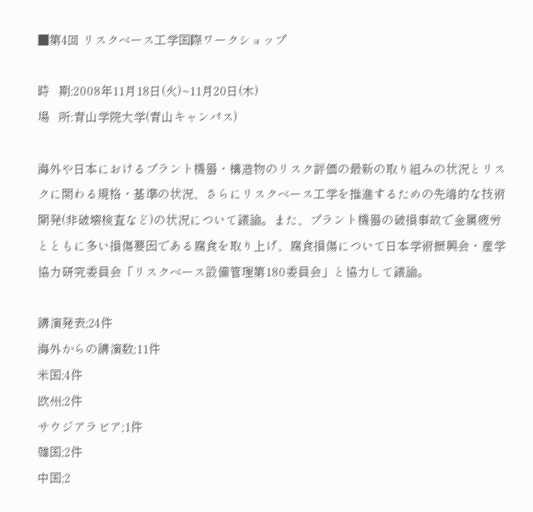■第4回 リスクベース工学国際ワークショップ

時   期:2008年11月18日(火)~11月20日(木)
場   所:青山学院大学(青山キャンパス)

海外や日本におけるプラント機器・構造物のリスク評価の最新の取り組みの状況とリスクに関わる規格・基準の状況、さらにリスクベース工学を推進するための先端的な技術開発(非破壊検査など)の状況について議論。また、プラント機器の破損事故で金属疲労とともに多い損傷要因である腐食を取り上げ、腐食損傷について日本学術振興会・産学協力研究委員会「リスクベース設備管理第180委員会」と協力して議論。

講演発表;24件
海外からの講演数;11件
米国;4件
欧州;2件
サウジアラビア;1件
韓国;2件
中国;2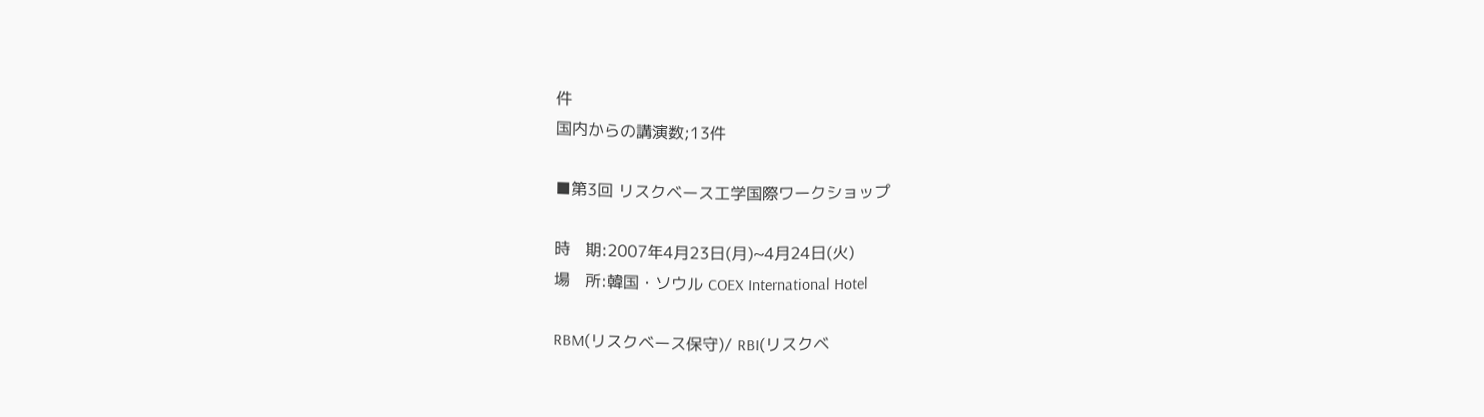件
国内からの講演数;13件

■第3回 リスクベース工学国際ワークショップ

時   期:2007年4月23日(月)~4月24日(火)
場   所:韓国・ソウル COEX International Hotel

RBM(リスクベース保守)/ RBI(リスクベ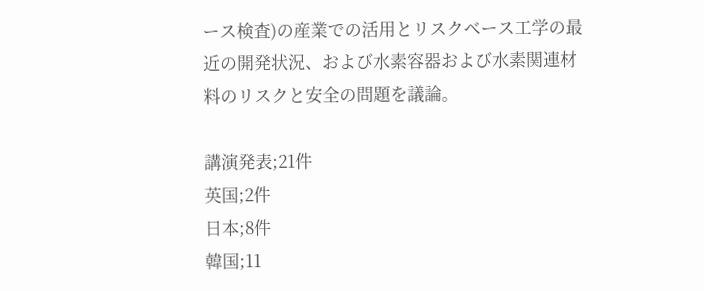ース検査)の産業での活用とリスクベース工学の最近の開発状況、および水素容器および水素関連材料のリスクと安全の問題を議論。

講演発表;21件
英国;2件
日本;8件
韓国;11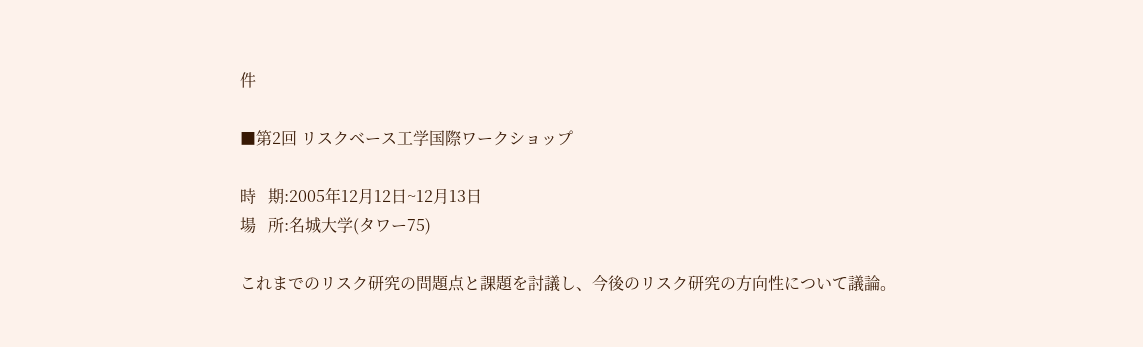件

■第2回 リスクベース工学国際ワークショップ

時   期:2005年12月12日~12月13日
場   所:名城大学(タワー75)

これまでのリスク研究の問題点と課題を討議し、今後のリスク研究の方向性について議論。